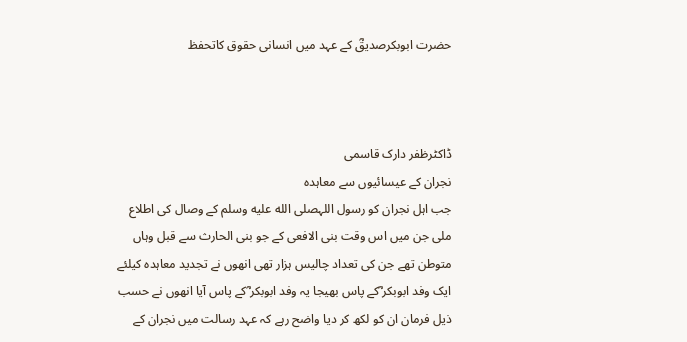حضرت ابوبکرصدیقؓ کے عہد میں انسانی حقوق کاتحفظ



ڈاکٹرظفر دارک قاسمی
نجران کے عیسائیوں سے معاہدہ
جب اہل نجران کو رسول اللہصلى الله عليه وسلم کے وصال کی اطلاع ملی جن میں اس وقت بنی الافعی کے جو بنی الحارث سے قبل وہاں متوطن تھے جن کی تعداد چالیس ہزار تھی انھوں نے تجدید معاہدہ کیلئے ایک وفد ابوبکر ؓکے پاس بھیجا یہ وفد ابوبکر ؓکے پاس آیا انھوں نے حسب ذیل فرمان ان کو لکھ کر دیا واضح رہے کہ عہد رسالت میں نجران کے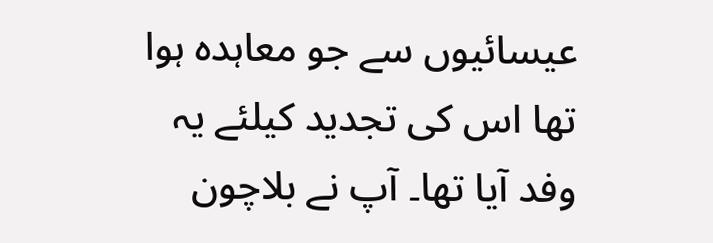عیسائیوں سے جو معاہدہ ہوا تھا اس کی تجدید کیلئے یہ وفد آیا تھا۔ آپ نے بلاچون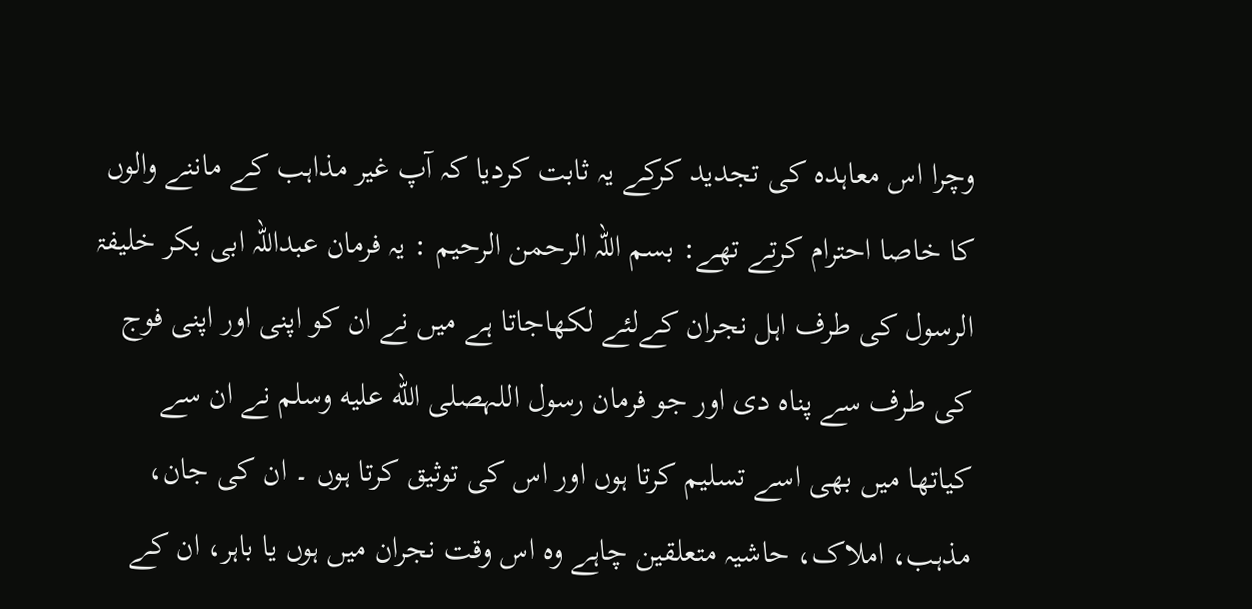وچرا اس معاہدہ کی تجدید کرکے یہ ثابت کردیا کہ آپ غیر مذاہب کے ماننے والوں کا خاصا احترام کرتے تھے: بسم اللہ الرحمن الرحیم : یہ فرمان عبداللہ ابی بکر خلیفۃ الرسول کی طرف اہل نجران کےلئے لکھاجاتا ہے میں نے ان کو اپنی اور اپنی فوج کی طرف سے پناہ دی اور جو فرمان رسول اللہصلى الله عليه وسلم نے ان سے کیاتھا میں بھی اسے تسلیم کرتا ہوں اور اس کی توثیق کرتا ہوں ۔ ان کی جان، مذہب، املاک، حاشیہ متعلقین چاہے وہ اس وقت نجران میں ہوں یا باہر، ان کے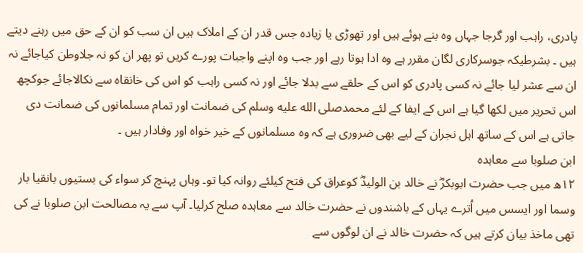پادری، راہب اور گرجا جہاں وہ بنے ہوئے ہیں اور تھوڑی یا زیادہ جس قدر ان کے املاک ہیں ان سب کو ان کے حق میں رہنے دیتے ہیں ۔ بشرطیکہ جوسرکاری لگان مقرر ہے وہ ادا ہوتا رہے اور جب وہ اپنے واجبات پورے کریں تو پھر ان کو نہ جلاوطن کیاجائے نہ ان سے عشر لیا جائے نہ کسی پادری کو اس کے حلقے سے بدلا جائے اور نہ کسی راہب کو اس کی خانقاہ سے نکالاجائے جوکچھ اس تحریر میں لکھا گیا ہے اس کے ایفا کے لئے محمدصلى الله عليه وسلم کی ضمانت اور تمام مسلمانوں کی ضمانت دی جاتی ہے اس کے ساتھ اہل نجران کے لیے بھی ضروری ہے کہ وہ مسلمانوں کے خیر خواہ اور وفادار ہیں ۔
ابن صلوبا سے معاہدہ
۱۲ھ میں جب حضرت ابوبکرؓ نے خالد بن الولیدؓ کوعراق کی فتح کیلئے روانہ کیا تو۔ وہاں پہنچ کر سواء کی بستیوں بانقیا بار وسما اور ایسس میں اُترے یہاں کے باشندوں نے حضرت خالد سے معاہدہ صلح کرلیا۔ آپ سے یہ مصالحت ابن صلوبا نے کی تھی ماخذ بیان کرتے ہیں کہ حضرت خالد نے ان لوگوں سے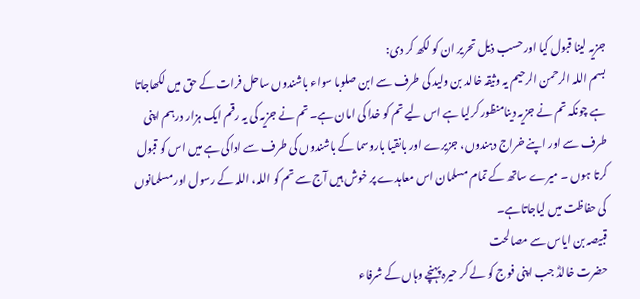جزیہ لینا قبول کیا اور حسب ذیل تحریر ان کو لکھ کر دی:
بسم اللہ الرحمن الرحیم یہ وثیقہ خالد بن ولید کی طرف سے ابن صلوبا سواء باشندوں ساحل فرات کے حق میں لکھاجاتا ہے چونکہ تم نے جزیہ دینامنظور کرلیا ہے اس لیے تم کو خدا کی امان ہے۔ تم نے جزیہ کی یہ رقم ایک ہزار درہم اپنی طرف سے اور اپنے خراج دہندوں، جزیرے اور بانقیا باروسما کے باشندوں کی طرف سے اداکی ہے میں اس کو قبول کرتا ہوں ۔ میرے ساتھ کے تمام مسلمان اس معاہدے پر خوش ہیں آج سے تم کو اللہ، اللہ کے رسول اور مسلمانوں کی حفاظت میں لیاجاتاہے۔
قبیصہ بن ایاس سے مصالحت
حضرت خالدؓ جب اپنی فوج کو لے کر حیرہ پہنچے وہاں کے شرفاء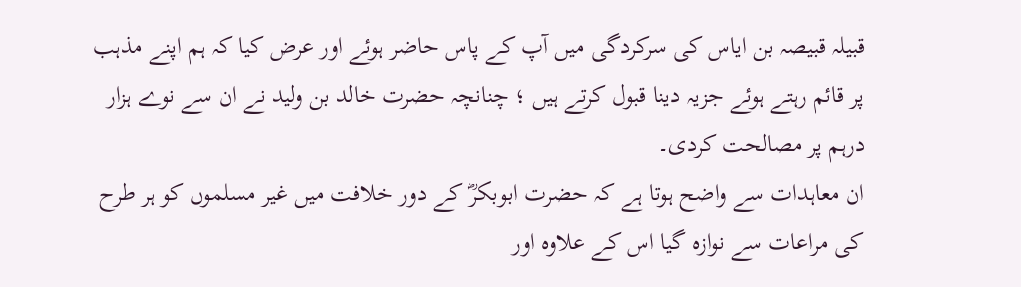قبیلہ قبیصہ بن ایاس کی سرکردگی میں آپ کے پاس حاضر ہوئے اور عرض کیا کہ ہم اپنے مذہب پر قائم رہتے ہوئے جزیہ دینا قبول کرتے ہیں ؛ چنانچہ حضرت خالد بن ولید نے ان سے نوے ہزار درہم پر مصالحت کردی۔
ان معاہدات سے واضح ہوتا ہے کہ حضرت ابوبکرؓ کے دور خلافت میں غیر مسلموں کو ہر طرح کی مراعات سے نوازہ گیا اس کے علاوہ اور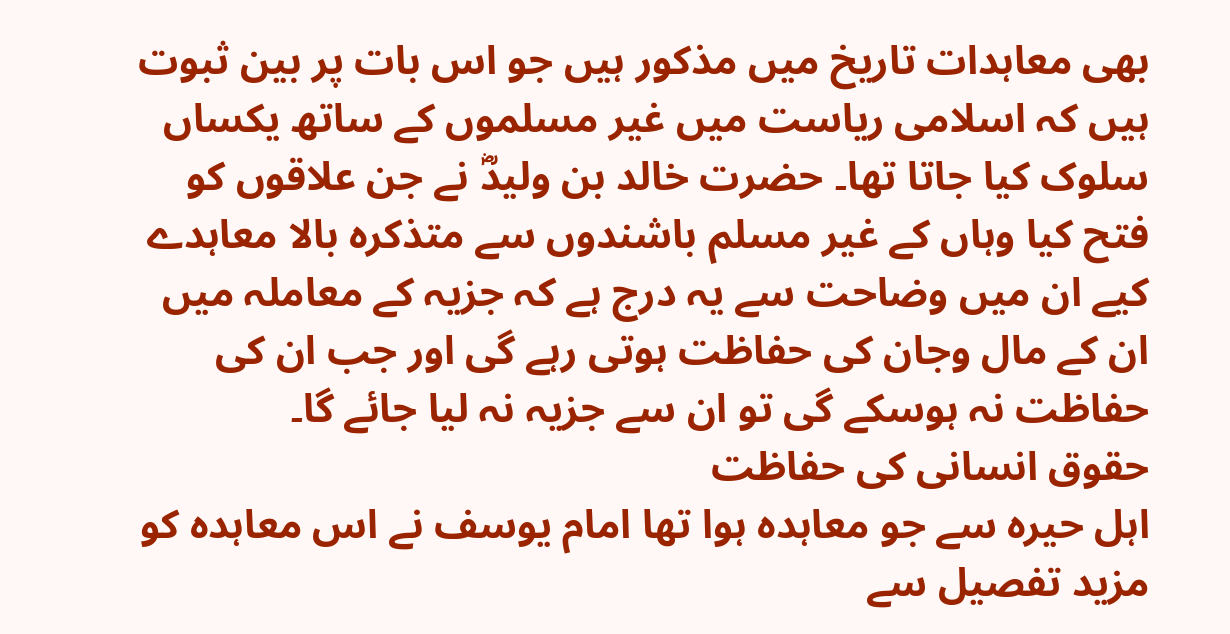بھی معاہدات تاریخ میں مذکور ہیں جو اس بات پر بین ثبوت ہیں کہ اسلامی ریاست میں غیر مسلموں کے ساتھ یکساں سلوک کیا جاتا تھا۔ حضرت خالد بن ولیدؓ نے جن علاقوں کو فتح کیا وہاں کے غیر مسلم باشندوں سے متذکرہ بالا معاہدے کیے ان میں وضاحت سے یہ درج ہے کہ جزیہ کے معاملہ میں ان کے مال وجان کی حفاظت ہوتی رہے گی اور جب ان کی حفاظت نہ ہوسکے گی تو ان سے جزیہ نہ لیا جائے گا۔
حقوق انسانی کی حفاظت
اہل حیرہ سے جو معاہدہ ہوا تھا امام یوسف نے اس معاہدہ کو مزید تفصیل سے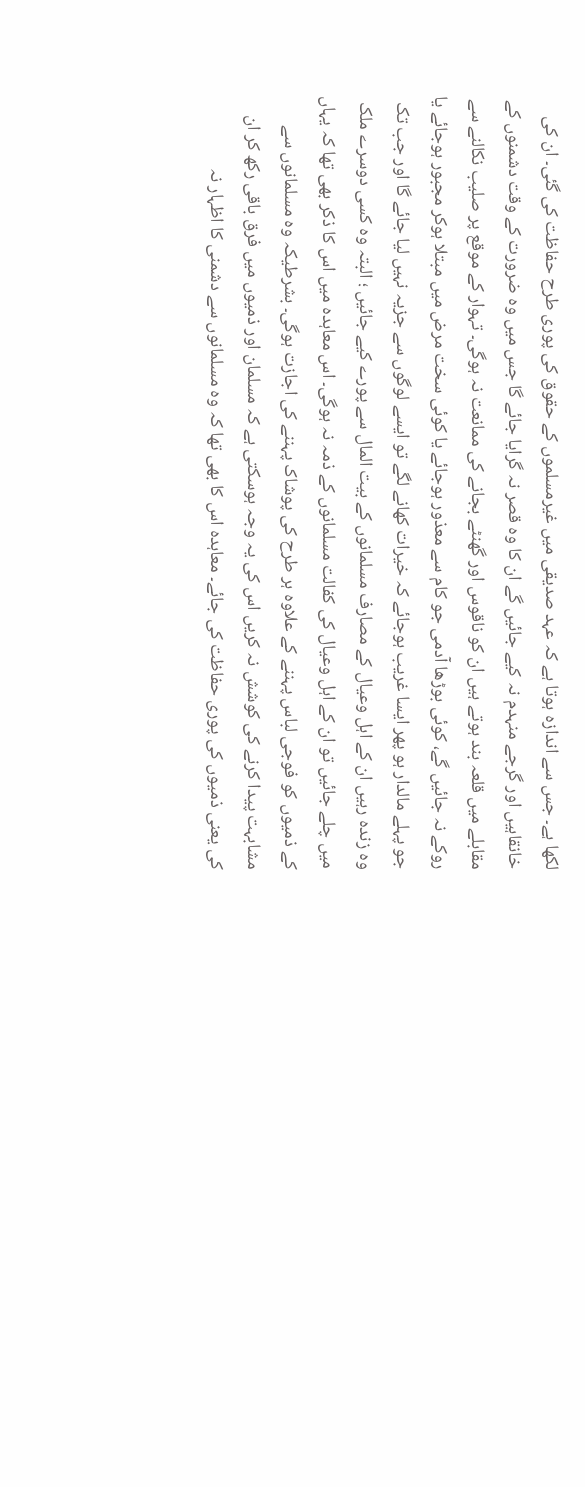لکھا ہے۔ جس سے اندازہ ہوتا ہے کہ عہد صدیقی میں غیرمسلموں کے حقوق کی پوری طرح حفاظت کی گئی۔ ان کی خانقاہیں اور گرجے منہدم نہ کیے جائیں گے ان کا وہ قصر نہ گرایا جائے گا جس میں وہ ضرورت کے وقت دشمنوں کے مقابلے میں قلعہ بند ہوتے ہیں ان کو ناقوس اور گھنٹے بجانے کی ممانعت نہ ہوگی۔ تہوار کے موقع پر صلیب نکالنے سے روکے نہ جائیں گے، کوئی بوڑھا آدمی جو کام سے معذور ہوجائے یا کوئی سخت مرض میں مبتلا ہوکر مجبور ہوجائے یا جو پہلے مالدار ہو پھر ایسا غریب ہوجائے کہ خیرات کھانے لگے تو ایسے لوگوں سے جزیہ نہیں لیا جائے گا اور جب تک وہ زندہ رہیں ان کے اہل وعیال کے مصارف مسلمانوں کے بیت المال سے پورے کیے جائیں ؛ البتہ وہ کسی دوسرے ملک میں چلے جائیں تو ان کے اہل وعیال کی کفالت مسلمانوں کے ذمہ نہ ہوگی۔ اس معاہدہ میں اس کا ذکر بھی تھا کہ یہاں کے ذمیوں کو فوجی لباس پہننے کے علاوہ ہر طرح کی پوشاک پہننے کی اجازت ہوگی۔ بشرطیکہ وہ مسلمانوں سے مشابہت پیدا کرنے کی کوشش نہ کریں اس کی یہ وجہ ہوسکتی ہے کہ مسلمان اور ذمیوں میں فرق باقی رکھ کر ان کی یعنی ذمیوں کی پوری حفاظت کی جائے۔ معاہدہ اس کا بھی تھا کہ وہ مسلمانوں سے دشمنی کا اظہار نہ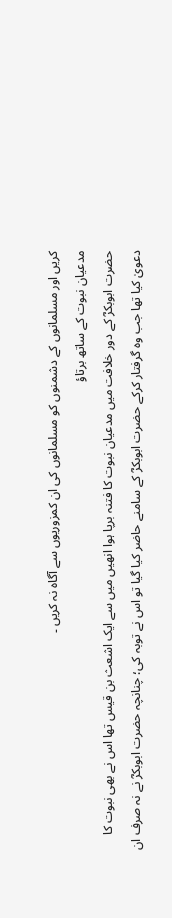کریں اور مسلمانوں کے دشمنوں کو مسلمانوں کی ان کمزوریوں سے آگاہ نہ کریں ۔
مدعیان نبوت کے ساتھ برتاؤ
حضرت ابوبکرؓ کے دور خلافت میں مدعیان نبوت کا فتنہ برپا ہوا انھیں میں سے ایک اشعث بن قیس تھا اس نے بھی نبوت کا دعویٰ کیا تھا جب وہ گرفتار کرکے حضرت ابوبکرؓ کے سامنے حاضر کیا گیا تو اس نے توبہ کی؛ چنانچہ حضرت ابوبکرؓ نے نہ صرف ان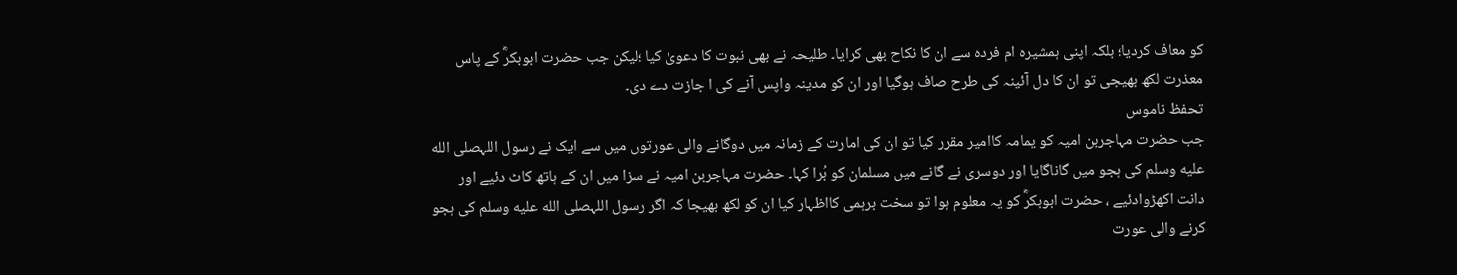کو معاف کردیا؛ بلکہ اپنی ہمشیرہ ام فردہ سے ان کا نکاح بھی کرایا۔ طلیحہ نے بھی نبوت کا دعویٰ کیا ؛لیکن جب حضرت ابوبکرؓ کے پاس معذرت لکھ بھیجی تو ان کا دل آئینہ کی طرح صاف ہوگیا اور ان کو مدینہ واپس آنے کی ا جازت دے دی۔
تحفظ ناموس
جب حضرت مہاجربن امیہ کو یمامہ کاامیر مقرر کیا تو ان کی امارت کے زمانہ میں دوگانے والی عورتوں میں سے ایک نے رسول اللہصلى الله عليه وسلم کی ہجو میں گاناگایا اور دوسری نے گانے میں مسلمان کو بُرا کہا۔ حضرت مہاجربن امیہ نے سزا میں ان کے ہاتھ کاٹ دئیے اور دانت اکھڑوادئیے ، حضرت ابوبکرؓ کو یہ معلوم ہوا تو سخت برہمی کااظہار کیا ان کو لکھ بھیجا کہ اگر رسول اللہصلى الله عليه وسلم کی ہجو کرنے والی عورت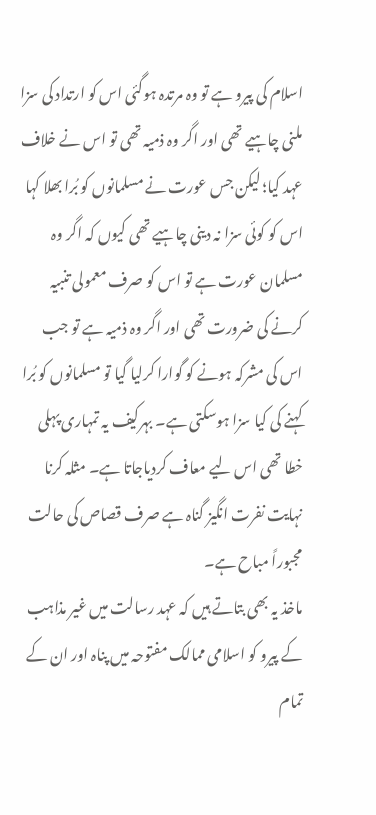اسلام کی پیرو ہے تو وہ مرتدہ ہوگئی اس کو ارتداد کی سزا ملنی چاہیے تھی اور اگر وہ ذمیہ تھی تو اس نے خلاف عہد کیا؛ لیکن جس عورت نے مسلمانوں کو بُرا بھلا کہا اس کو کوئی سزا نہ دینی چاہیے تھی کیوں کہ اگر وہ مسلمان عورت ہے تو اس کو صرف معمولی تنبیہ کرنے کی ضرورت تھی اور اگر وہ ذمیہ ہے تو جب اس کی مشرکہ ہونے کو گوارا کرلیا گیا تو مسلمانوں کو بُرا کہنے کی کیا سزا ہوسکتی ہے۔ بہرکیف یہ تمہاری پہلی خطا تھی اس لیے معاف کردیاجاتا ہے۔ مثلہ کرنا نہایت نفرت انگیز گناہ ہے صرف قصاص کی حالت مجبوراً مباح ہے۔
ماخذ یہ بھی بتاتے ہیں کہ عہد رسالت میں غیر مذاہب کے پیرو کو اسلامی ممالک مفتوحہ میں پناہ اور ان کے تمام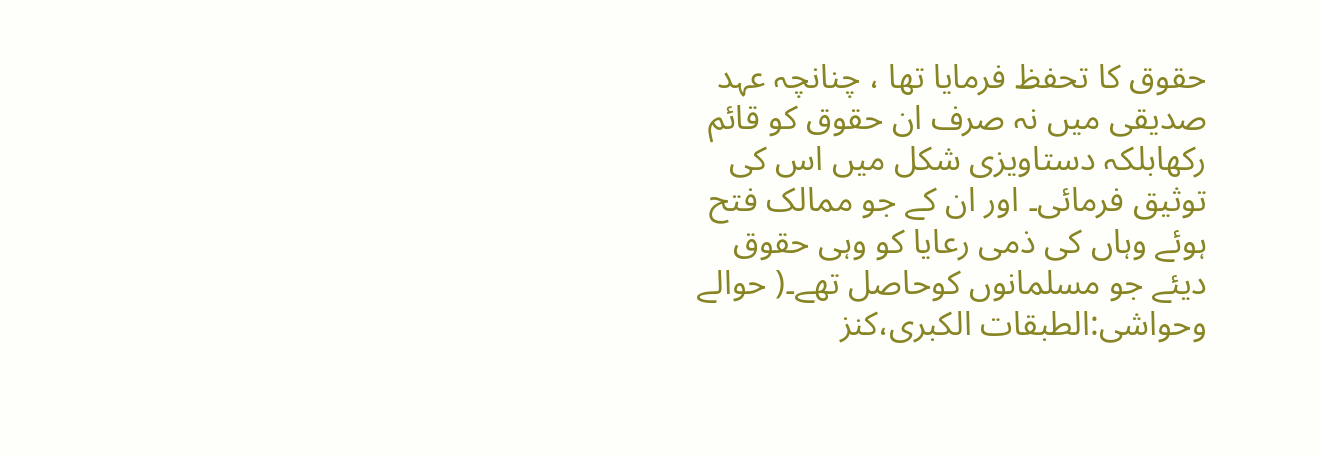حقوق کا تحفظ فرمایا تھا ، چنانچہ عہد صدیقی میں نہ صرف ان حقوق کو قائم رکھابلکہ دستاویزی شکل میں اس کی توثیق فرمائی۔ اور ان کے جو ممالک فتح ہوئے وہاں کی ذمی رعایا کو وہی حقوق دیئے جو مسلمانوں کوحاصل تھے۔( حوالے وحواشی:الطبقات الکبری،کنز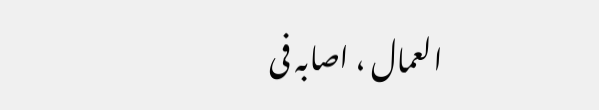العمال ، اصابہ فی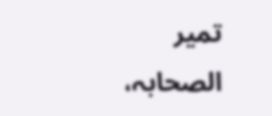تمیر الصحابہ،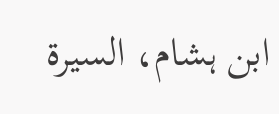ابن ہشام، السیرۃ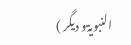النبویۃو دیگر )